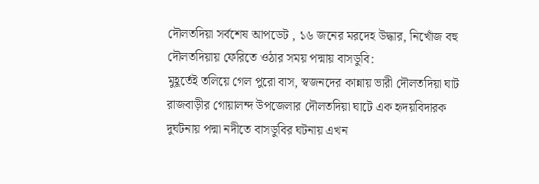দৌলতদিয়া সর্বশেষ আপডেট , ১৬ জনের মরদেহ উদ্ধার, নিখোঁজ বহু
দৌলতদিয়ায় ফেরিতে ওঠার সময় পদ্মায় বাসডুবি:
মুহূর্তেই তলিয়ে গেল পুরো বাস, স্বজনদের কান্নায় ভারী দৌলতদিয়া ঘাট
রাজবাড়ীর গোয়ালন্দ উপজেলার দৌলতদিয়া ঘাটে এক হৃদয়বিদারক দুর্ঘটনায় পদ্মা নদীতে বাসডুবির ঘটনায় এখন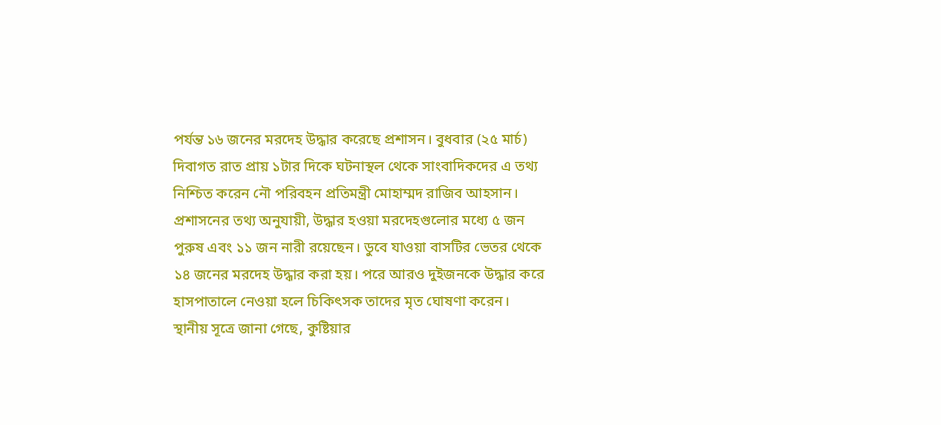পর্যন্ত ১৬ জনের মরদেহ উদ্ধার করেছে প্রশাসন। বুধবার (২৫ মার্চ) দিবাগত রাত প্রায় ১টার দিকে ঘটনাস্থল থেকে সাংবাদিকদের এ তথ্য নিশ্চিত করেন নৌ পরিবহন প্রতিমন্ত্রী মোহাম্মদ রাজিব আহসান।
প্রশাসনের তথ্য অনুযায়ী, উদ্ধার হওয়া মরদেহগুলোর মধ্যে ৫ জন পুরুষ এবং ১১ জন নারী রয়েছেন। ডুবে যাওয়া বাসটির ভেতর থেকে ১৪ জনের মরদেহ উদ্ধার করা হয়। পরে আরও দুইজনকে উদ্ধার করে হাসপাতালে নেওয়া হলে চিকিৎসক তাদের মৃত ঘোষণা করেন।
স্থানীয় সূত্রে জানা গেছে, কুষ্টিয়ার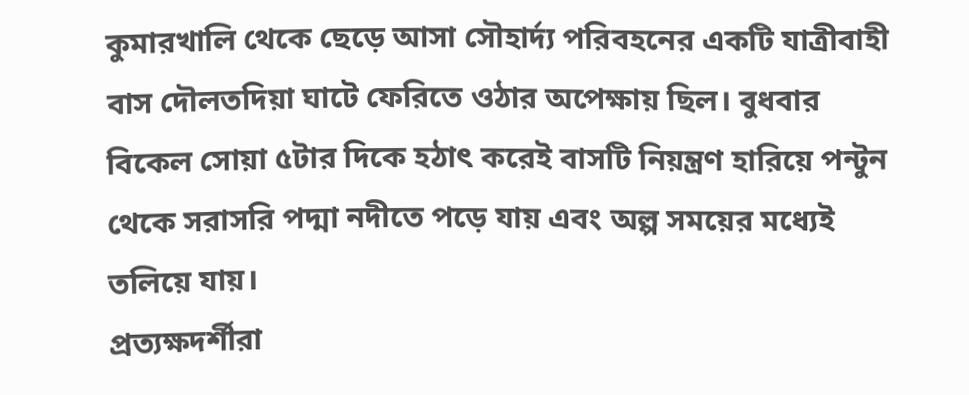কুমারখালি থেকে ছেড়ে আসা সৌহার্দ্য পরিবহনের একটি যাত্রীবাহী বাস দৌলতদিয়া ঘাটে ফেরিতে ওঠার অপেক্ষায় ছিল। বুধবার বিকেল সোয়া ৫টার দিকে হঠাৎ করেই বাসটি নিয়ন্ত্রণ হারিয়ে পন্টুন থেকে সরাসরি পদ্মা নদীতে পড়ে যায় এবং অল্প সময়ের মধ্যেই তলিয়ে যায়।
প্রত্যক্ষদর্শীরা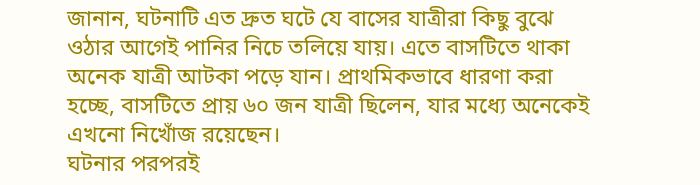জানান, ঘটনাটি এত দ্রুত ঘটে যে বাসের যাত্রীরা কিছু বুঝে ওঠার আগেই পানির নিচে তলিয়ে যায়। এতে বাসটিতে থাকা অনেক যাত্রী আটকা পড়ে যান। প্রাথমিকভাবে ধারণা করা হচ্ছে, বাসটিতে প্রায় ৬০ জন যাত্রী ছিলেন, যার মধ্যে অনেকেই এখনো নিখোঁজ রয়েছেন।
ঘটনার পরপরই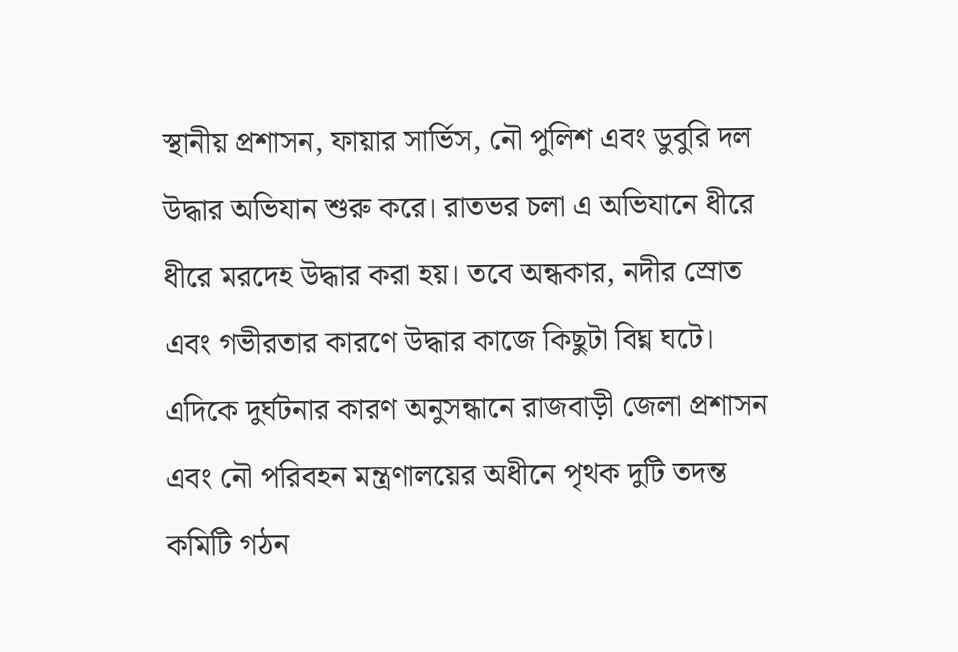স্থানীয় প্রশাসন, ফায়ার সার্ভিস, নৌ পুলিশ এবং ডুবুরি দল উদ্ধার অভিযান শুরু করে। রাতভর চলা এ অভিযানে ধীরে ধীরে মরদেহ উদ্ধার করা হয়। তবে অন্ধকার, নদীর স্রোত এবং গভীরতার কারণে উদ্ধার কাজে কিছুটা বিঘ্ন ঘটে।
এদিকে দুর্ঘটনার কারণ অনুসন্ধানে রাজবাড়ী জেলা প্রশাসন এবং নৌ পরিবহন মন্ত্রণালয়ের অধীনে পৃথক দুটি তদন্ত কমিটি গঠন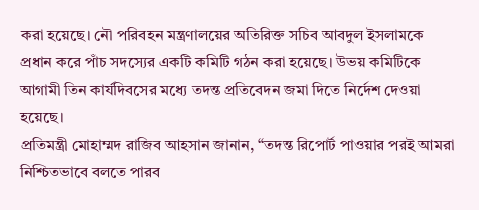করা হয়েছে। নৌ পরিবহন মন্ত্রণালয়ের অতিরিক্ত সচিব আবদুল ইসলামকে প্রধান করে পাঁচ সদস্যের একটি কমিটি গঠন করা হয়েছে। উভয় কমিটিকে আগামী তিন কার্যদিবসের মধ্যে তদন্ত প্রতিবেদন জমা দিতে নির্দেশ দেওয়া হয়েছে।
প্রতিমন্ত্রী মোহাম্মদ রাজিব আহসান জানান, “তদন্ত রিপোর্ট পাওয়ার পরই আমরা নিশ্চিতভাবে বলতে পারব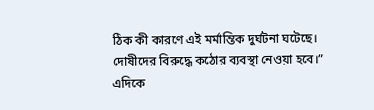ঠিক কী কারণে এই মর্মান্তিক দুর্ঘটনা ঘটেছে। দোষীদের বিরুদ্ধে কঠোর ব্যবস্থা নেওয়া হবে।”
এদিকে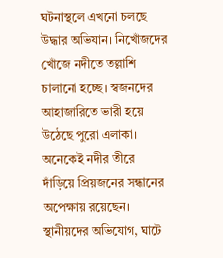ঘটনাস্থলে এখনো চলছে উদ্ধার অভিযান। নিখোঁজদের খোঁজে নদীতে তল্লাশি চালানো হচ্ছে। স্বজনদের আহাজারিতে ভারী হয়ে উঠেছে পুরো এলাকা। অনেকেই নদীর তীরে দাঁড়িয়ে প্রিয়জনের সন্ধানের অপেক্ষায় রয়েছেন।
স্থানীয়দের অভিযোগ, ঘাটে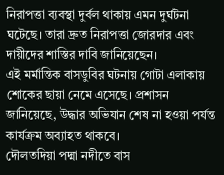নিরাপত্তা ব্যবস্থা দুর্বল থাকায় এমন দুর্ঘটনা ঘটেছে। তারা দ্রুত নিরাপত্তা জোরদার এবং দায়ীদের শাস্তির দাবি জানিয়েছেন।
এই মর্মান্তিক বাসডুবির ঘটনায় গোটা এলাকায় শোকের ছায়া নেমে এসেছে। প্রশাসন জানিয়েছে, উদ্ধার অভিযান শেষ না হওয়া পর্যন্ত কার্যক্রম অব্যাহত থাকবে।
দৌলতদিয়া পদ্মা নদীতে বাস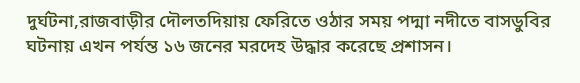দুর্ঘটনা,রাজবাড়ীর দৌলতদিয়ায় ফেরিতে ওঠার সময় পদ্মা নদীতে বাসডুবির ঘটনায় এখন পর্যন্ত ১৬ জনের মরদেহ উদ্ধার করেছে প্রশাসন।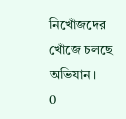নিখোঁজদের খোঁজে চলছে অভিযান।
0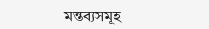মন্তব্যসমূহ